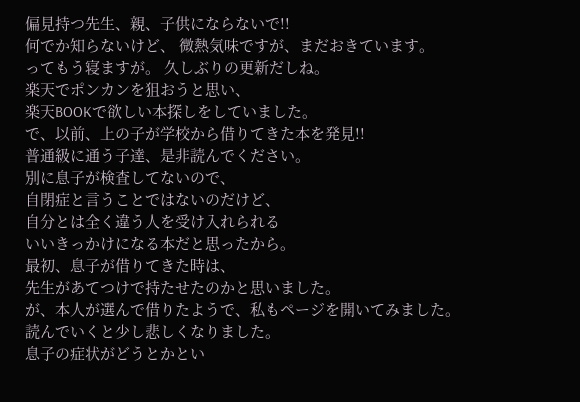偏見持つ先生、親、子供にならないで!!
何でか知らないけど、 微熱気味ですが、まだおきています。
ってもう寝ますが。 久しぶりの更新だしね。
楽天でポンカンを狙おうと思い、
楽天BOOKで欲しい本探しをしていました。
で、以前、上の子が学校から借りてきた本を発見!!
普通級に通う子達、是非読んでください。
別に息子が検査してないので、
自閉症と言うことではないのだけど、
自分とは全く違う人を受け入れられる
いいきっかけになる本だと思ったから。
最初、息子が借りてきた時は、
先生があてつけで持たせたのかと思いました。
が、本人が選んで借りたようで、私もページを開いてみました。
読んでいくと少し悲しくなりました。
息子の症状がどうとかとい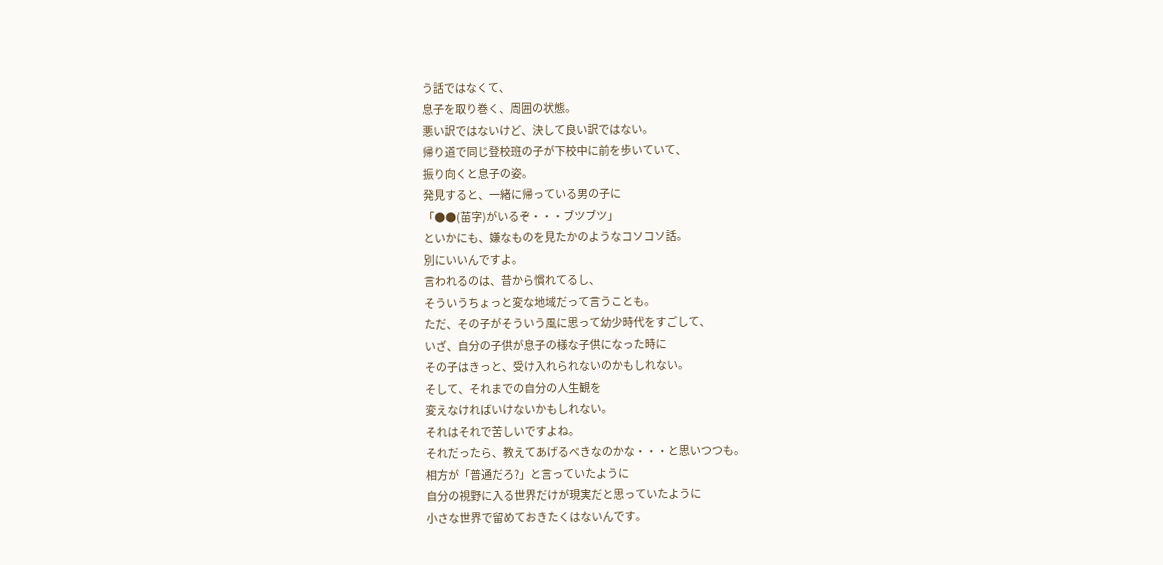う話ではなくて、
息子を取り巻く、周囲の状態。
悪い訳ではないけど、決して良い訳ではない。
帰り道で同じ登校班の子が下校中に前を歩いていて、
振り向くと息子の姿。
発見すると、一緒に帰っている男の子に
「●●(苗字)がいるぞ・・・ブツブツ」
といかにも、嫌なものを見たかのようなコソコソ話。
別にいいんですよ。
言われるのは、昔から慣れてるし、
そういうちょっと変な地域だって言うことも。
ただ、その子がそういう風に思って幼少時代をすごして、
いざ、自分の子供が息子の様な子供になった時に
その子はきっと、受け入れられないのかもしれない。
そして、それまでの自分の人生観を
変えなければいけないかもしれない。
それはそれで苦しいですよね。
それだったら、教えてあげるべきなのかな・・・と思いつつも。
相方が「普通だろ?」と言っていたように
自分の視野に入る世界だけが現実だと思っていたように
小さな世界で留めておきたくはないんです。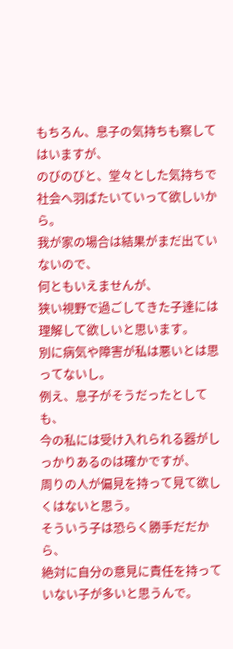もちろん、息子の気持ちも察してはいますが、
のびのびと、堂々とした気持ちで
社会へ羽ばたいていって欲しいから。
我が家の場合は結果がまだ出ていないので、
何ともいえませんが、
狭い視野で過ごしてきた子達には理解して欲しいと思います。
別に病気や障害が私は悪いとは思ってないし。
例え、息子がそうだったとしても、
今の私には受け入れられる器がしっかりあるのは確かですが、
周りの人が偏見を持って見て欲しくはないと思う。
そういう子は恐らく勝手だだから、
絶対に自分の意見に責任を持っていない子が多いと思うんで。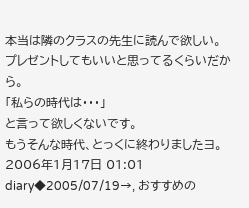本当は隣のクラスの先生に読んで欲しい。
プレゼントしてもいいと思ってるくらいだから。
「私らの時代は・・・」
と言って欲しくないです。
もうそんな時代、とっくに終わりましたヨ。
2006年1月17日 01:01
diary◆2005/07/19→, おすすめの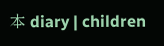本 diary | children